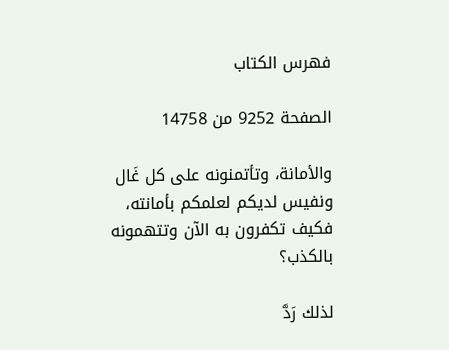فهرس الكتاب

الصفحة 9252 من 14758

والأمانة، وتأتمنونه على كل غَال ونفيس لديكم لعلمكم بأمانته، فكيف تكفرون به الآن وتتهمونه بالكذب؟

لذلك رَدَّ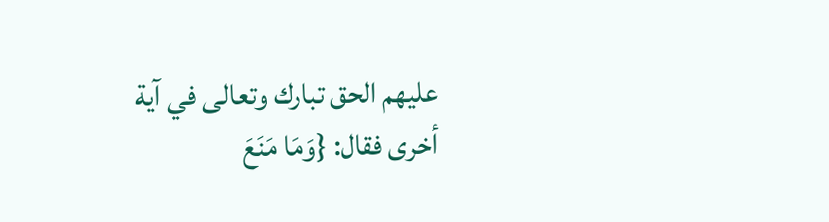عليهم الحق تبارك وتعالى في آية أخرى فقال: {وَمَا مَنَعَ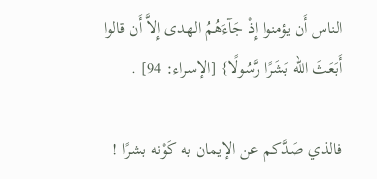الناس أَن يؤمنوا إِذْ جَآءَهُمُ الهدى إِلاَّ أَن قالوا أَبَعَثَ الله بَشَرًا رَّسُولًا} [الإسراء: 94] .

فالذي صَدَّكم عن الإيمان به كَوْنه بشرًا !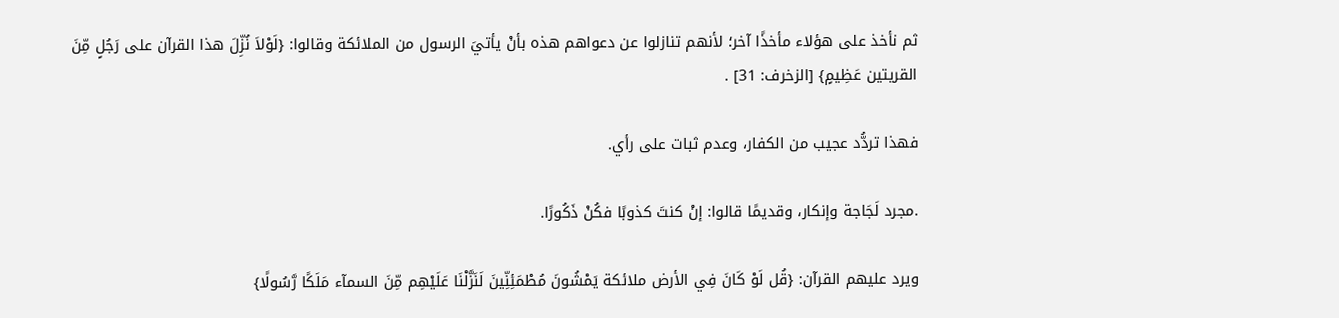ثم نأخذ على هؤلاء مأخذًا آخر؛ لأنهم تنازلوا عن دعواهم هذه بأنْ يأتيَ الرسول من الملائكة وقالوا: {لَوْلاَ نُزِّلَ هذا القرآن على رَجُلٍ مِّنَ القريتين عَظِيمٍ} [الزخرف: 31] .

فهذا تردُّد عجيب من الكفار، وعدم ثبات على رأي.

.مجرد لَجَاجة وإنكار، وقديمًا قالوا: إنْ كنتَ كذوبًا فكُنْ ذَكُورًا.

ويرد عليهم القرآن: {قُل لَوْ كَانَ فِي الأرض ملائكة يَمْشُونَ مُطْمَئِنِّينَ لَنَزَّلْنَا عَلَيْهِم مِّنَ السمآء مَلَكًا رَّسُولًا}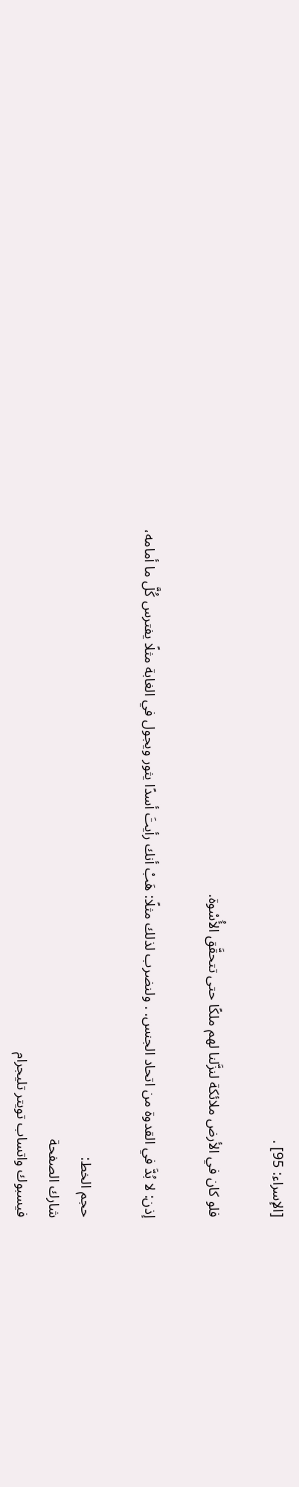[الإسراء: 95] .

فلو كان في الأرض ملائكة لنزَّلنا لهم ملكًا حتى تتحقَّق الأُسْوة.

إذن: لا بُدَّ في القدوة من اتحاد الجنس. . ولنضرب لذلك مثلًا: هَبْ أنك رأيتَ أسدًا يثور ويجول في الغابة مثلًا يفترس كُلَّ ما أمامه،

حجم الخط:
شارك الصفحة
فيسبوك واتساب تويتر تليجرام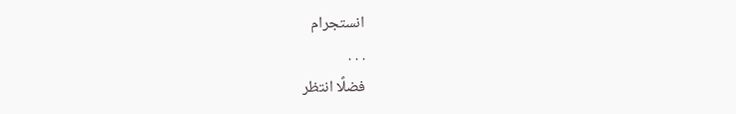انستجرام
. . .
فضلًا انتظر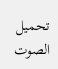تحميل الصوت